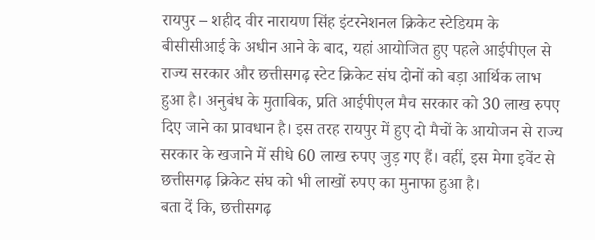रायपुर – शहीद वीर नारायण सिंह इंटरनेशनल क्रिकेट स्टेडियम के बीसीसीआई के अधीन आने के बाद, यहां आयोजित हुए पहले आईपीएल से राज्य सरकार और छत्तीसगढ़ स्टेट क्रिकेट संघ दोनों को बड़ा आर्थिक लाभ हुआ है। अनुबंध के मुताबिक, प्रति आईपीएल मैच सरकार को 30 लाख रुपए दिए जाने का प्रावधान है। इस तरह रायपुर में हुए दो मैचों के आयोजन से राज्य सरकार के खजाने में सीधे 60 लाख रुपए जुड़ गए हैं। वहीं, इस मेगा इवेंट से छत्तीसगढ़ क्रिकेट संघ को भी लाखों रुपए का मुनाफा हुआ है।
बता दें कि, छत्तीसगढ़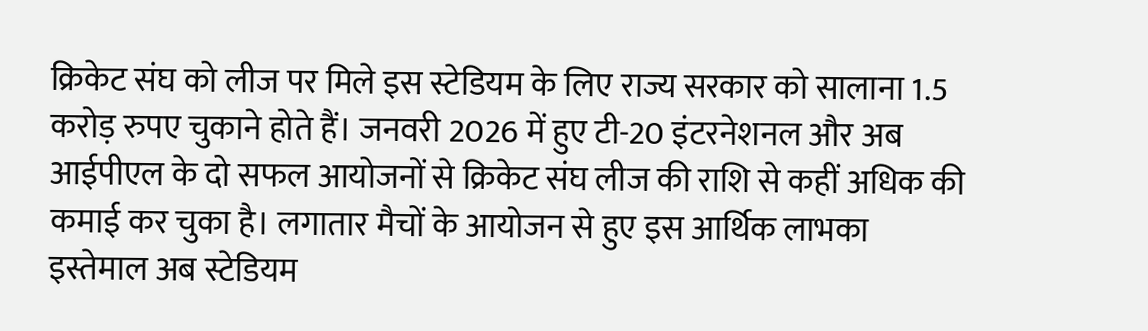क्रिकेट संघ को लीज पर मिले इस स्टेडियम के लिए राज्य सरकार को सालाना 1.5 करोड़ रुपए चुकाने होते हैं। जनवरी 2026 में हुए टी-20 इंटरनेशनल और अब आईपीएल के दो सफल आयोजनों से क्रिकेट संघ लीज की राशि से कहीं अधिक की कमाई कर चुका है। लगातार मैचों के आयोजन से हुए इस आर्थिक लाभका इस्तेमाल अब स्टेडियम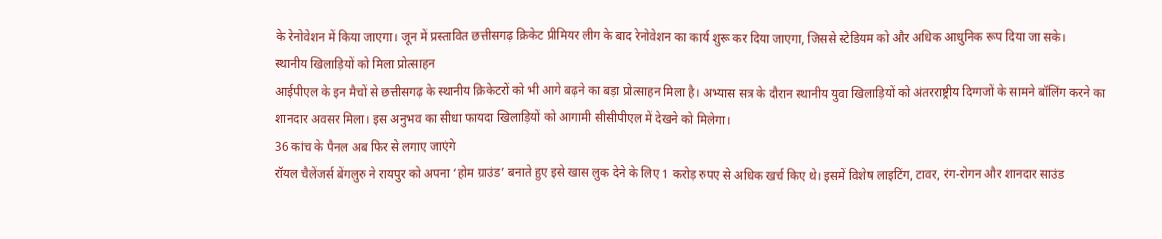के रेनोवेशन में किया जाएगा। जून में प्रस्तावित छत्तीसगढ़ क्रिकेट प्रीमियर लीग के बाद रेनोवेशन का कार्य शुरू कर दिया जाएगा, जिससे स्टेडियम को और अधिक आधुनिक रूप दिया जा सके।
स्थानीय खिलाड़ियों को मिला प्रोत्साहन
आईपीएल के इन मैचों से छत्तीसगढ़ के स्थानीय क्रिकेटरों को भी आगे बढ़ने का बड़ा प्रोत्साहन मिला है। अभ्यास सत्र के दौरान स्थानीय युवा खिलाड़ियों को अंतरराष्ट्रीय दिग्गजों के सामने बॉलिंग करने का शानदार अवसर मिला। इस अनुभव का सीधा फायदा खिलाड़ियों को आगामी सीसीपीएल में देखने को मिलेगा।
36 कांच के पैनल अब फिर से लगाए जाएंगे
रॉयल चैलेंजर्स बेंगलुरु ने रायपुर को अपना ‘होम ग्राउंड’ बनाते हुए इसे खास लुक देने के लिए 1 करोड़ रुपए से अधिक खर्च किए थे। इसमें विशेष लाइटिंग, टावर, रंग-रोगन और शानदार साउंड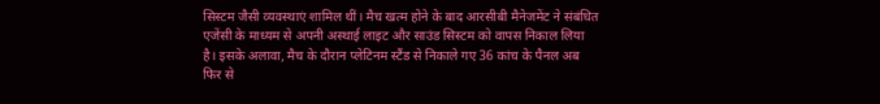सिस्टम जैसी व्यवस्थाएं शामिल थीं। मैच खत्म होने के बाद आरसीबी मैनेजमेंट ने संबंधित एजेंसी के माध्यम से अपनी अस्थाई लाइट और साउंड सिस्टम को वापस निकाल लिया है। इसके अलावा, मैच के दौरान प्लेटिनम स्टैंड से निकाले गए 36 कांच के पैनल अब फिर से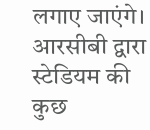लगाए जाएंगे। आरसीबी द्वारा स्टेडियम की कुछ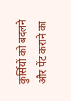कुर्सियों को बदलने और पेंट कराने का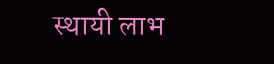स्थायी लाभ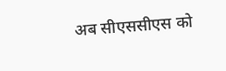अब सीएससीएस को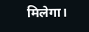मिलेगा।